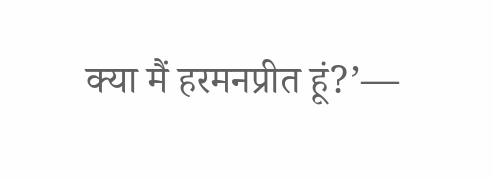क्या मैं हरमनप्रीत हूं?’—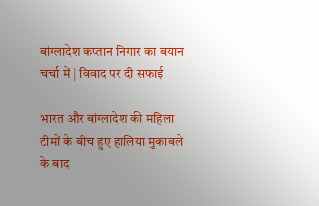बांग्लादेश कप्तान निगार का बयान चर्चा में | विवाद पर दी सफाई

भारत और बांग्लादेश की महिला टीमों के बीच हुए हालिया मुकाबले के बाद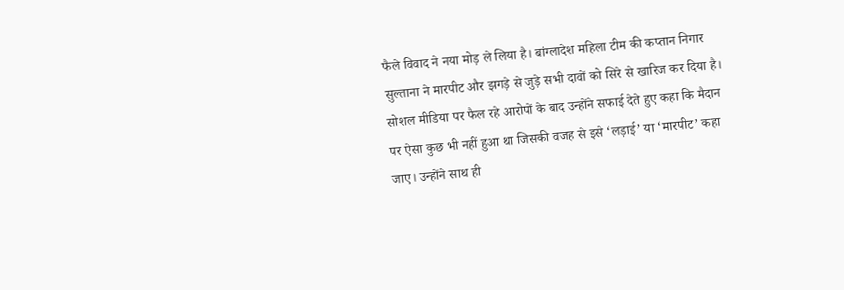फैले विवाद ने नया मोड़ ले लिया है। बांग्लादेश महिला टीम की कप्तान निगार सुल्ताना ने मारपीट और झगड़े से जुड़े सभी दावों को सिरे से खारिज कर दिया है। सोशल मीडिया पर फैल रहे आरोपों के बाद उन्होंने सफाई देते हुए कहा कि मैदान पर ऐसा कुछ भी नहीं हुआ था जिसकी वजह से इसे ‘लड़ाई’ या ‘मारपीट’ कहा जाए। उन्होंने साथ ही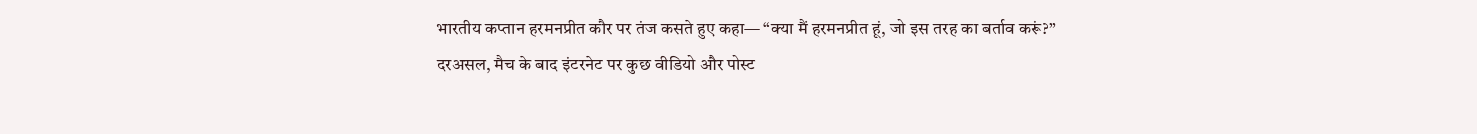भारतीय कप्तान हरमनप्रीत कौर पर तंज कसते हुए कहा— “क्या मैं हरमनप्रीत हूं, जो इस तरह का बर्ताव करूं?”
दरअसल, मैच के बाद इंटरनेट पर कुछ वीडियो और पोस्ट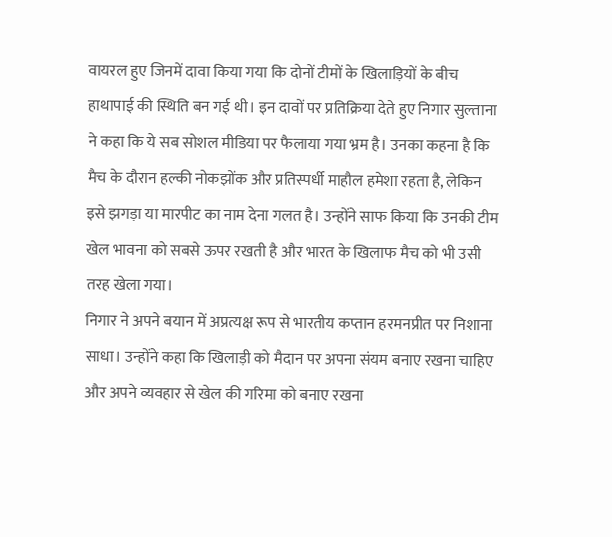वायरल हुए जिनमें दावा किया गया कि दोनों टीमों के खिलाड़ियों के बीच हाथापाई की स्थिति बन गई थी। इन दावों पर प्रतिक्रिया देते हुए निगार सुल्ताना ने कहा कि ये सब सोशल मीडिया पर फैलाया गया भ्रम है। उनका कहना है कि मैच के दौरान हल्की नोकझोंक और प्रतिस्पर्धी माहौल हमेशा रहता है, लेकिन इसे झगड़ा या मारपीट का नाम देना गलत है। उन्होंने साफ किया कि उनकी टीम खेल भावना को सबसे ऊपर रखती है और भारत के खिलाफ मैच को भी उसी तरह खेला गया।
निगार ने अपने बयान में अप्रत्यक्ष रूप से भारतीय कप्तान हरमनप्रीत पर निशाना साधा। उन्होंने कहा कि खिलाड़ी को मैदान पर अपना संयम बनाए रखना चाहिए और अपने व्यवहार से खेल की गरिमा को बनाए रखना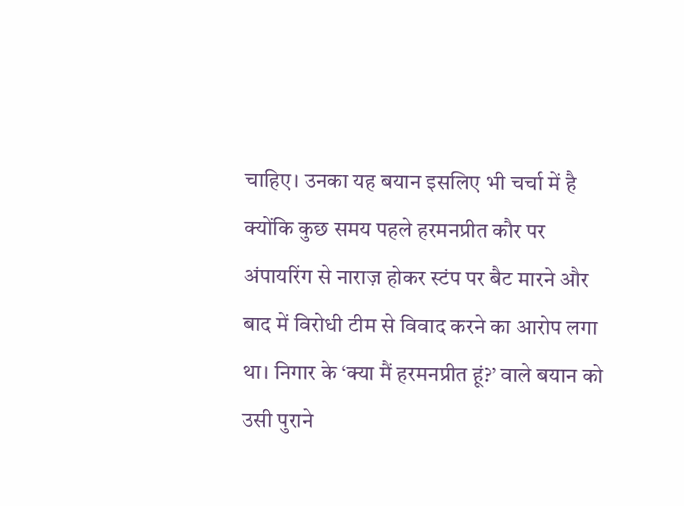चाहिए। उनका यह बयान इसलिए भी चर्चा में है क्योंकि कुछ समय पहले हरमनप्रीत कौर पर अंपायरिंग से नाराज़ होकर स्टंप पर बैट मारने और बाद में विरोधी टीम से विवाद करने का आरोप लगा था। निगार के ‘क्या मैं हरमनप्रीत हूं?’ वाले बयान को उसी पुराने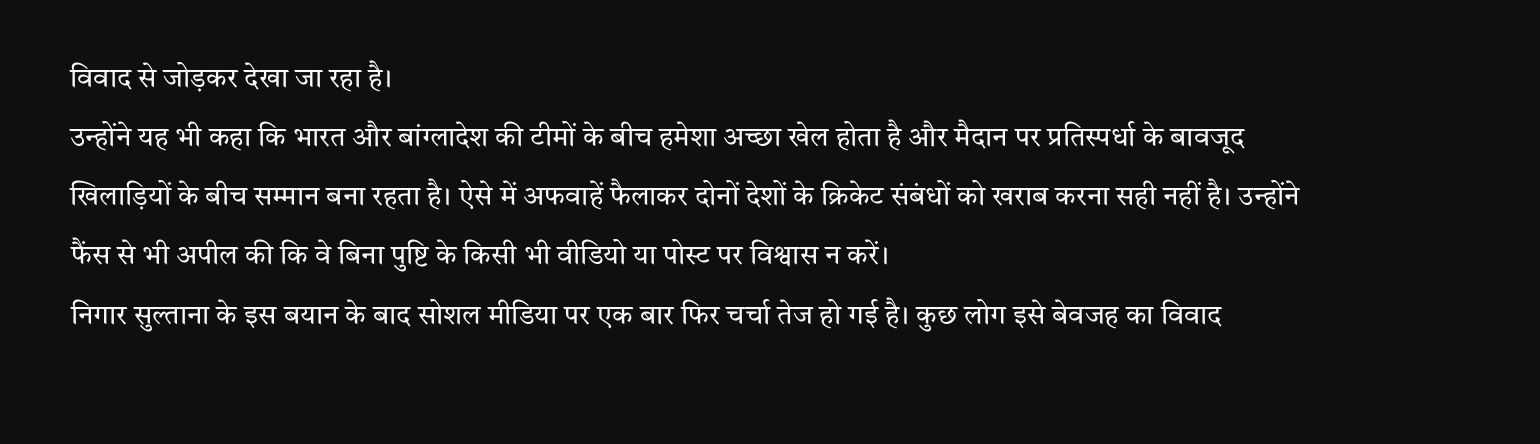विवाद से जोड़कर देखा जा रहा है।
उन्होंने यह भी कहा कि भारत और बांग्लादेश की टीमों के बीच हमेशा अच्छा खेल होता है और मैदान पर प्रतिस्पर्धा के बावजूद खिलाड़ियों के बीच सम्मान बना रहता है। ऐसे में अफवाहें फैलाकर दोनों देशों के क्रिकेट संबंधों को खराब करना सही नहीं है। उन्होंने फैंस से भी अपील की कि वे बिना पुष्टि के किसी भी वीडियो या पोस्ट पर विश्वास न करें।
निगार सुल्ताना के इस बयान के बाद सोशल मीडिया पर एक बार फिर चर्चा तेज हो गई है। कुछ लोग इसे बेवजह का विवाद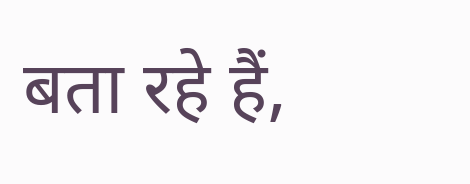बता रहे हैं,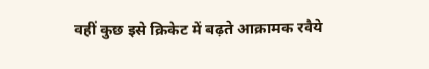वहीं कुछ इसे क्रिकेट में बढ़ते आक्रामक रवैये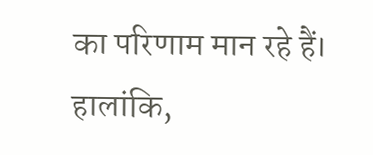का परिणाम मान रहे हैं। हालांकि,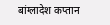बांग्लादेश कप्तान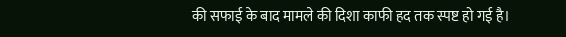की सफाई के बाद मामले की दिशा काफी हद तक स्पष्ट हो गई है।